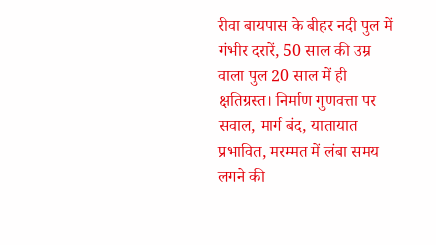रीवा बायपास के बीहर नदी पुल में गंभीर दरारें, 50 साल की उम्र वाला पुल 20 साल में ही क्षतिग्रस्त। निर्माण गुणवत्ता पर सवाल, मार्ग बंद, यातायात प्रभावित, मरम्मत में लंबा समय लगने की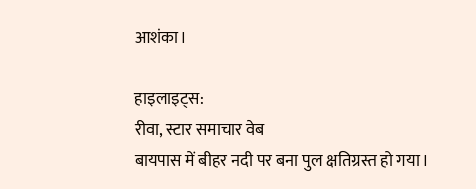आशंका।

हाइलाइट्स:
रीवा, स्टार समाचार वेब
बायपास में बीहर नदी पर बना पुल क्षतिग्रस्त हो गया।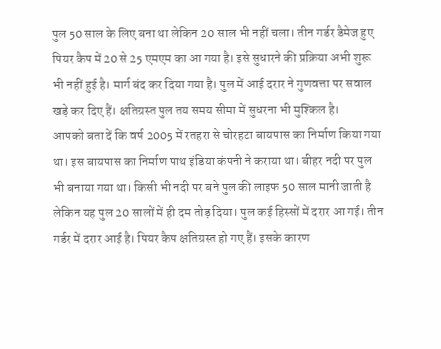पुल 50 साल के लिए बना था लेकिन 20 साल भी नहीं चला। तीन गर्डर डैमेज हुए पियर कैप में 20 से 25 एमएम का आ गया है। इसे सुधारने की प्रक्रिया अभी शुरू भी नहीं हुई है। मार्ग बंद कर दिया गया है। पुल में आई दरार ने गुणवत्ता पर सवाल खड़े कर दिए हैं। क्षतिग्रस्त पुल तय समय सीमा में सुधरना भी मुश्किल है।
आपको बता दें कि वर्ष 2005 में रतहरा से चोरहटा बायपास का निर्माण किया गया था। इस बायपास का निर्माण पाथ इंडिया कंपनी ने कराया था। बीहर नदी पर पुल भी बनाया गया था। किसी भी नदी पर बने पुल की लाइफ 50 साल मानी जाती है लेकिन यह पुल 20 सालों में ही दम तोड़ दिया। पुल कई हिस्सों में दरार आ गई। तीन गर्डर में दरार आई है। पियर कैप क्षतिग्रस्त हो गए हैं। इसके कारण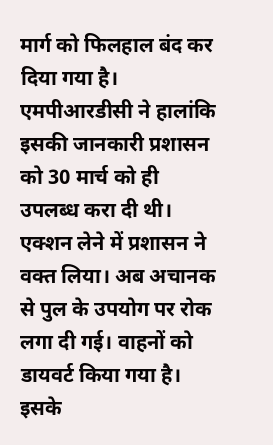मार्ग को फिलहाल बंद कर दिया गया है। एमपीआरडीसी ने हालांकि इसकी जानकारी प्रशासन को 30 मार्च को ही उपलब्ध करा दी थी। एक्शन लेने में प्रशासन ने वक्त लिया। अब अचानक से पुल के उपयोग पर रोक लगा दी गई। वाहनों को डायवर्ट किया गया है। इसके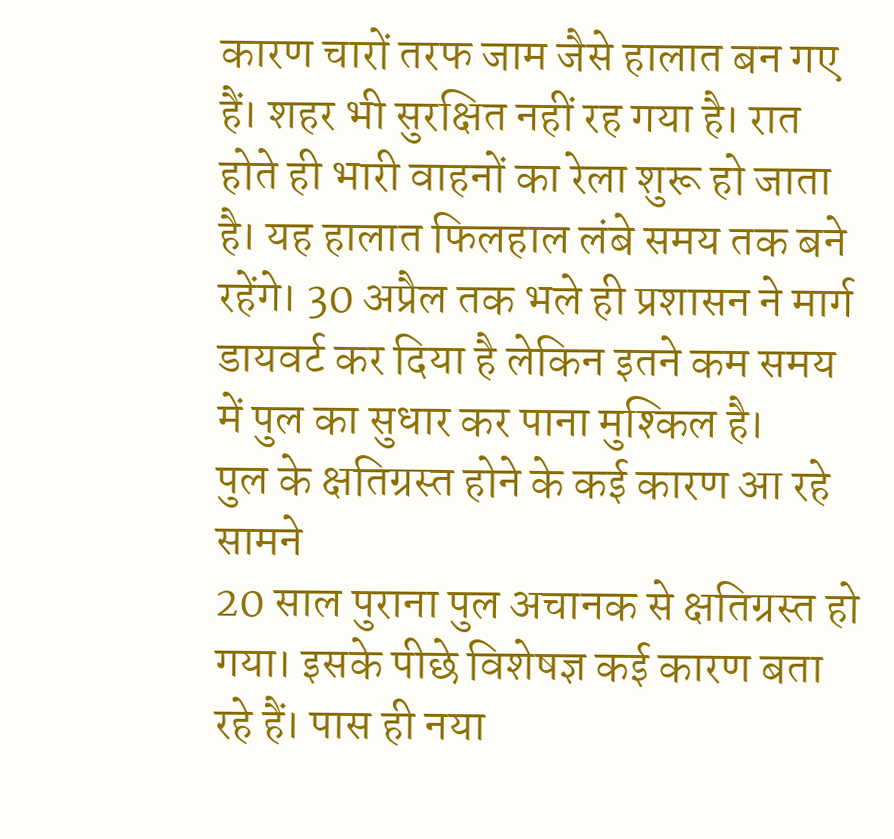कारण चारों तरफ जाम जैसे हालात बन गए हैं। शहर भी सुरक्षित नहीं रह गया है। रात होते ही भारी वाहनों का रेला शुरू हो जाता है। यह हालात फिलहाल लंबे समय तक बने रहेंगे। 30 अप्रैल तक भले ही प्रशासन ने मार्ग डायवर्ट कर दिया है लेकिन इतने कम समय में पुल का सुधार कर पाना मुश्किल है।
पुल के क्षतिग्रस्त होने के कई कारण आ रहे सामने
20 साल पुराना पुल अचानक से क्षतिग्रस्त हो गया। इसके पीछे विशेषज्ञ कई कारण बता रहे हैं। पास ही नया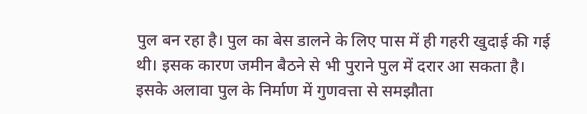पुल बन रहा है। पुल का बेस डालने के लिए पास में ही गहरी खुदाई की गई थी। इसक कारण जमीन बैठने से भी पुराने पुल में दरार आ सकता है। इसके अलावा पुल के निर्माण में गुणवत्ता से समझौता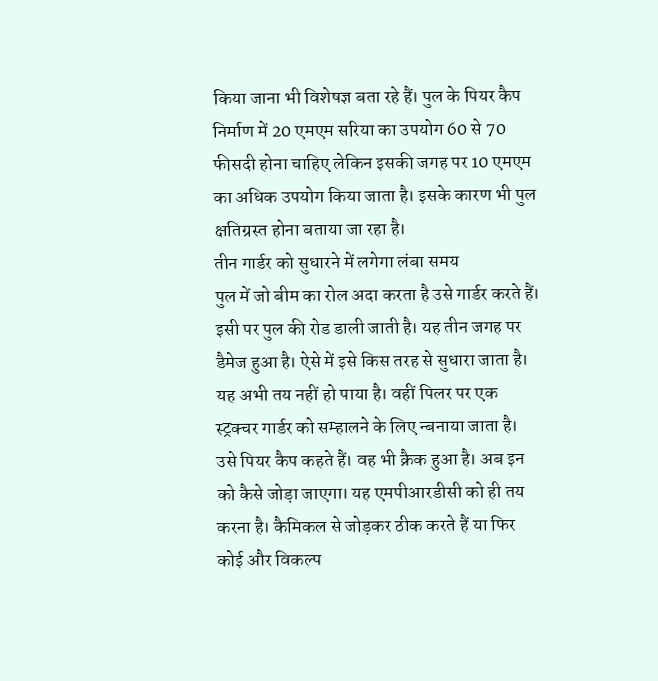किया जाना भी विशेषज्ञ बता रहे हैं। पुल के पियर कैप निर्माण में 20 एमएम सरिया का उपयोग 60 से 70 फीसदी होना चाहिए लेकिन इसकी जगह पर 10 एमएम का अधिक उपयोग किया जाता है। इसके कारण भी पुल क्षतिग्रस्त होना बताया जा रहा है।
तीन गार्डर को सुधारने में लगेगा लंबा समय
पुल में जो बीम का रोल अदा करता है उसे गार्डर करते हैं। इसी पर पुल की रोड डाली जाती है। यह तीन जगह पर डैमेज हुआ है। ऐसे में इसे किस तरह से सुधारा जाता है। यह अभी तय नहीं हो पाया है। वहीं पिलर पर एक स्ट्रक्चर गार्डर को सम्हालने के लिए न्बनाया जाता है। उसे पियर कैप कहते हैं। वह भी क्रैक हुआ है। अब इन को कैसे जोड़ा जाएगा। यह एमपीआरडीसी को ही तय करना है। कैमिकल से जोड़कर ठीक करते हैं या फिर कोई और विकल्प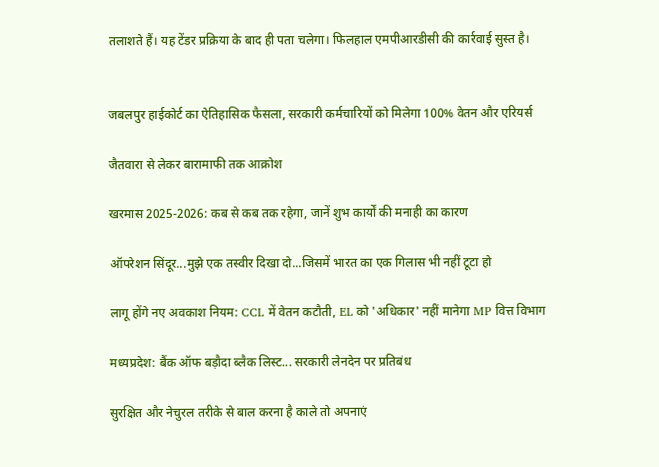तलाशते हैं। यह टेंडर प्रक्रिया के बाद ही पता चलेगा। फिलहाल एमपीआरडीसी की कार्रवाई सुस्त है।


जबलपुर हाईकोर्ट का ऐतिहासिक फैसला, सरकारी कर्मचारियों को मिलेगा 100% वेतन और एरियर्स

जैतवारा से लेकर बारामाफी तक आक्रोश

खरमास 2025-2026: कब से कब तक रहेगा, जानें शुभ कार्यों की मनाही का कारण

ऑपरेशन सिंदूर...मुझे एक तस्वीर दिखा दो...जिसमें भारत का एक गिलास भी नहीं टूटा हो

लागू होंगे नए अवकाश नियम: CCL में वेतन कटौती, EL को 'अधिकार' नहीं मानेगा MP वित्त विभाग

मध्यप्रदेश: बैंक ऑफ बड़ौदा ब्लैक लिस्ट... सरकारी लेनदेन पर प्रतिबंध

सुरक्षित और नेचुरल तरीके से बाल करना है काले तो अपनाएं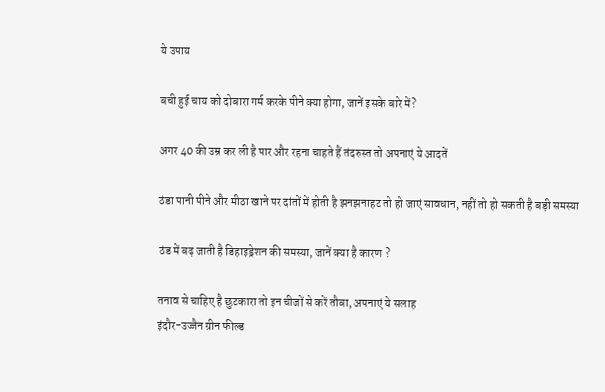ये उपाय

बची हुई चाय को दोबारा गर्म करके पीने क्या होगा, जानें इसके बारे में?

अगर 40 की उम्र कर ली है पार और रहना चाहते हैं तंदरुस्त तो अपनाएं ये आदतें

ठंडा पानी पीने और मीठा खाने पर दांतों में होती है झनझनाहट तो हो जाएं सावधान, नहीं तो हो सकती है बड़ी समस्या

ठंड में बढ़ जाती है डिहाइड्रेशन की समस्या, जानें क्या है कारण ?

तनाव से चाहिए है छुटकारा तो इन चीजों से करें तौबा, अपनाएं ये सलाह
इंदौर-उज्जैन ग्रीन फील्ड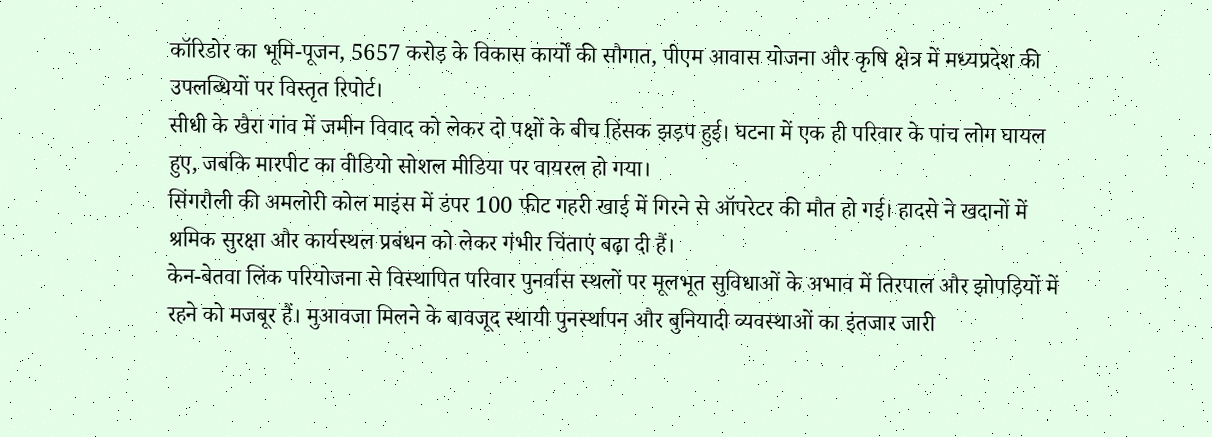कॉरिडोर का भूमि-पूजन, 5657 करोड़ के विकास कार्यों की सौगात, पीएम आवास योजना और कृषि क्षेत्र में मध्यप्रदेश की उपलब्धियों पर विस्तृत रिपोर्ट।
सीधी के खैरा गांव में जमीन विवाद को लेकर दो पक्षों के बीच हिंसक झड़प हुई। घटना में एक ही परिवार के पांच लोग घायल हुए, जबकि मारपीट का वीडियो सोशल मीडिया पर वायरल हो गया।
सिंगरौली की अमलोरी कोल माइंस में डंपर 100 फीट गहरी खाई में गिरने से ऑपरेटर की मौत हो गई। हादसे ने खदानों में श्रमिक सुरक्षा और कार्यस्थल प्रबंधन को लेकर गंभीर चिंताएं बढ़ा दी हैं।
केन-बेतवा लिंक परियोजना से विस्थापित परिवार पुनर्वास स्थलों पर मूलभूत सुविधाओं के अभाव में तिरपाल और झोपड़ियों में रहने को मजबूर हैं। मुआवजा मिलने के बावजूद स्थायी पुनर्स्थापन और बुनियादी व्यवस्थाओं का इंतजार जारी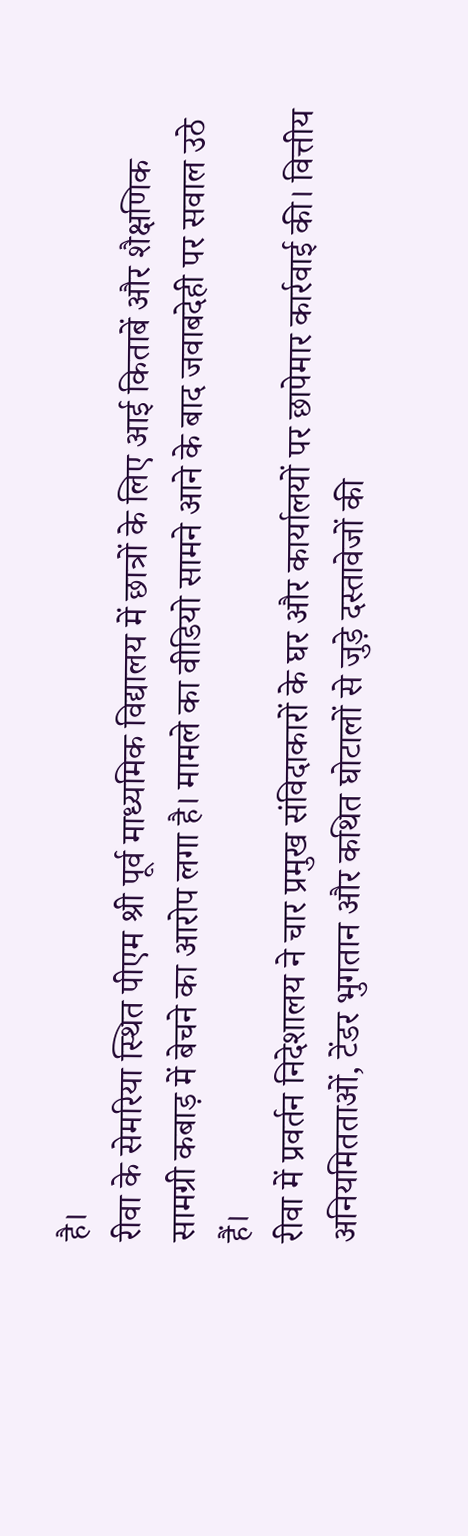है।
रीवा के सेमरिया स्थित पीएम श्री पूर्व माध्यमिक विद्यालय में छात्रों के लिए आई किताबें और शैक्षणिक सामग्री कबाड़ में बेचने का आरोप लगा है। मामले का वीडियो सामने आने के बाद जवाबदेही पर सवाल उठे हैं।
रीवा में प्रवर्तन निदेशालय ने चार प्रमुख संविदाकारों के घर और कार्यालयों पर छापेमार कार्रवाई की। वित्तीय अनियमितताओं, टेंडर भुगतान और कथित घोटालों से जुड़े दस्तावेजों की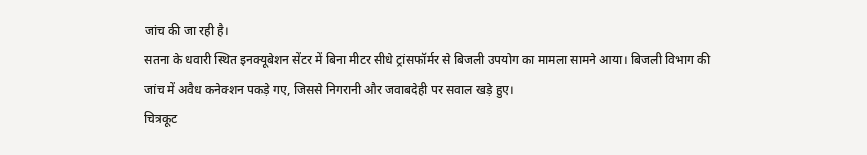जांच की जा रही है।
सतना के धवारी स्थित इनक्यूबेशन सेंटर में बिना मीटर सीधे ट्रांसफॉर्मर से बिजली उपयोग का मामला सामने आया। बिजली विभाग की जांच में अवैध कनेक्शन पकड़े गए, जिससे निगरानी और जवाबदेही पर सवाल खड़े हुए।
चित्रकूट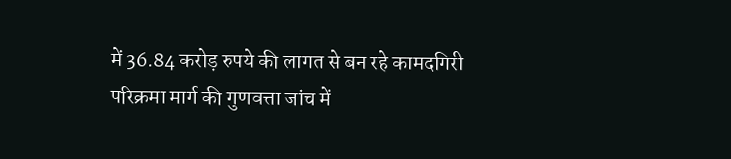में 36.84 करोड़ रुपये की लागत से बन रहे कामदगिरी परिक्रमा मार्ग की गुणवत्ता जांच में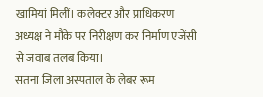खामियां मिलीं। कलेक्टर और प्राधिकरण अध्यक्ष ने मौके पर निरीक्षण कर निर्माण एजेंसी से जवाब तलब किया।
सतना जिला अस्पताल के लेबर रूम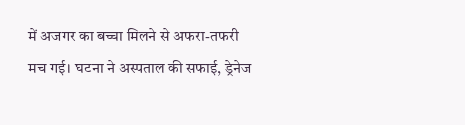में अजगर का बच्चा मिलने से अफरा-तफरी मच गई। घटना ने अस्पताल की सफाई, ड्रेनेज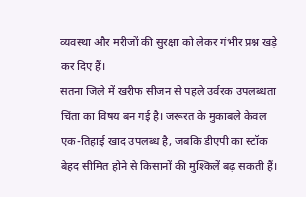व्यवस्था और मरीजों की सुरक्षा को लेकर गंभीर प्रश्न खड़े कर दिए हैं।
सतना जिले में खरीफ सीजन से पहले उर्वरक उपलब्धता चिंता का विषय बन गई है। जरूरत के मुकाबले केवल एक-तिहाई खाद उपलब्ध है, जबकि डीएपी का स्टॉक बेहद सीमित होने से किसानों की मुश्किलें बढ़ सकती हैं।